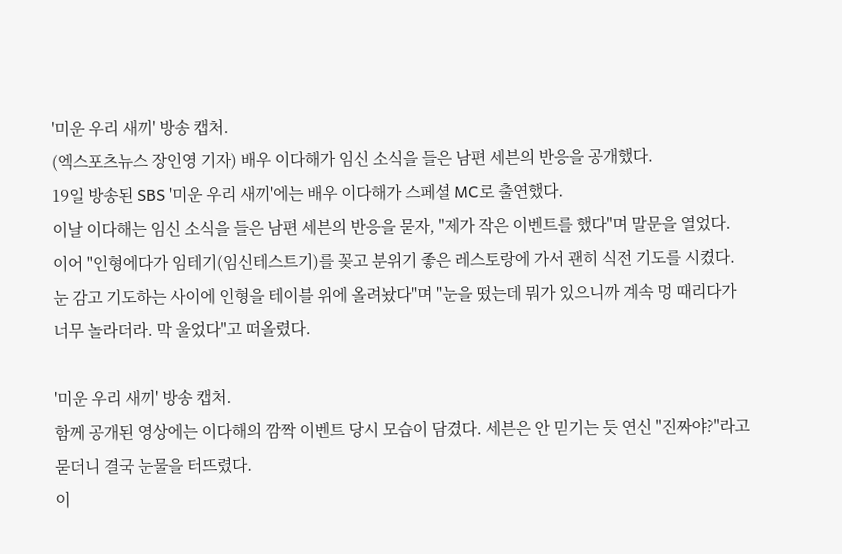'미운 우리 새끼' 방송 캡처.
(엑스포츠뉴스 장인영 기자) 배우 이다해가 임신 소식을 들은 남편 세븐의 반응을 공개했다.
19일 방송된 SBS '미운 우리 새끼'에는 배우 이다해가 스페셜 MC로 출연했다.
이날 이다해는 임신 소식을 들은 남편 세븐의 반응을 묻자, "제가 작은 이벤트를 했다"며 말문을 열었다.
이어 "인형에다가 임테기(임신테스트기)를 꽂고 분위기 좋은 레스토랑에 가서 괜히 식전 기도를 시켰다. 눈 감고 기도하는 사이에 인형을 테이블 위에 올려놨다"며 "눈을 떴는데 뭐가 있으니까 계속 멍 때리다가 너무 놀라더라. 막 울었다"고 떠올렸다.

'미운 우리 새끼' 방송 캡처.
함께 공개된 영상에는 이다해의 깜짝 이벤트 당시 모습이 담겼다. 세븐은 안 믿기는 듯 연신 "진짜야?"라고 묻더니 결국 눈물을 터뜨렸다.
이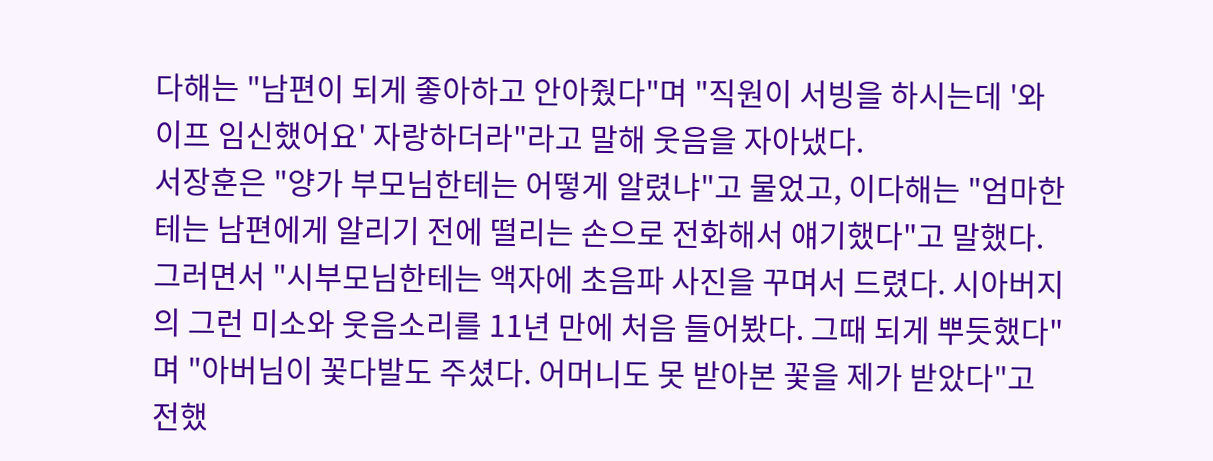다해는 "남편이 되게 좋아하고 안아줬다"며 "직원이 서빙을 하시는데 '와이프 임신했어요' 자랑하더라"라고 말해 웃음을 자아냈다.
서장훈은 "양가 부모님한테는 어떻게 알렸냐"고 물었고, 이다해는 "엄마한테는 남편에게 알리기 전에 떨리는 손으로 전화해서 얘기했다"고 말했다.
그러면서 "시부모님한테는 액자에 초음파 사진을 꾸며서 드렸다. 시아버지의 그런 미소와 웃음소리를 11년 만에 처음 들어봤다. 그때 되게 뿌듯했다"며 "아버님이 꽃다발도 주셨다. 어머니도 못 받아본 꽃을 제가 받았다"고 전했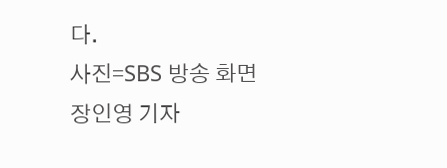다.
사진=SBS 방송 화면
장인영 기자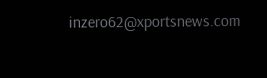inzero62@xportsnews.com